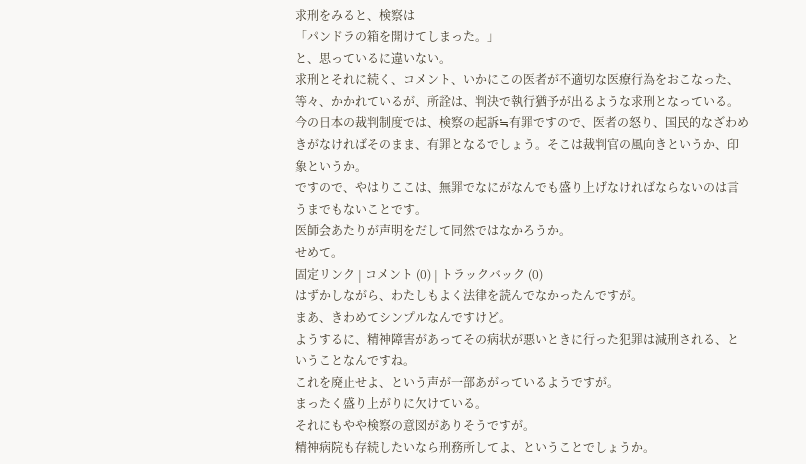求刑をみると、検察は
「パンドラの箱を開けてしまった。」
と、思っているに違いない。
求刑とそれに続く、コメント、いかにこの医者が不適切な医療行為をおこなった、等々、かかれているが、所詮は、判決で執行猶予が出るような求刑となっている。
今の日本の裁判制度では、検察の起訴≒有罪ですので、医者の怒り、国民的なざわめきがなければそのまま、有罪となるでしょう。そこは裁判官の風向きというか、印象というか。
ですので、やはりここは、無罪でなにがなんでも盛り上げなければならないのは言うまでもないことです。
医師会あたりが声明をだして同然ではなかろうか。
せめて。
固定リンク | コメント (0) | トラックバック (0)
はずかしながら、わたしもよく法律を読んでなかったんですが。
まあ、きわめてシンプルなんですけど。
ようするに、精神障害があってその病状が悪いときに行った犯罪は減刑される、ということなんですね。
これを廃止せよ、という声が一部あがっているようですが。
まったく盛り上がりに欠けている。
それにもやや検察の意図がありそうですが。
精神病院も存続したいなら刑務所してよ、ということでしょうか。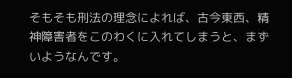そもそも刑法の理念によれば、古今東西、精神障害者をこのわくに入れてしまうと、まずいようなんです。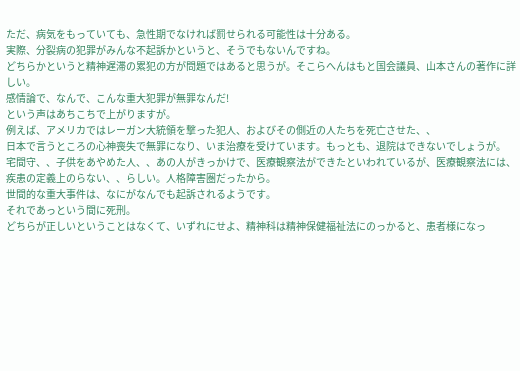ただ、病気をもっていても、急性期でなければ罰せられる可能性は十分ある。
実際、分裂病の犯罪がみんな不起訴かというと、そうでもないんですね。
どちらかというと精神遅滞の累犯の方が問題ではあると思うが。そこらへんはもと国会議員、山本さんの著作に詳しい。
感情論で、なんで、こんな重大犯罪が無罪なんだ!
という声はあちこちで上がりますが。
例えば、アメリカではレーガン大統領を撃った犯人、およびその側近の人たちを死亡させた、、
日本で言うところの心神喪失で無罪になり、いま治療を受けています。もっとも、退院はできないでしょうが。
宅間守、、子供をあやめた人、、あの人がきっかけで、医療観察法ができたといわれているが、医療観察法には、疾患の定義上のらない、、らしい。人格障害圏だったから。
世間的な重大事件は、なにがなんでも起訴されるようです。
それであっという間に死刑。
どちらが正しいということはなくて、いずれにせよ、精神科は精神保健福祉法にのっかると、患者様になっ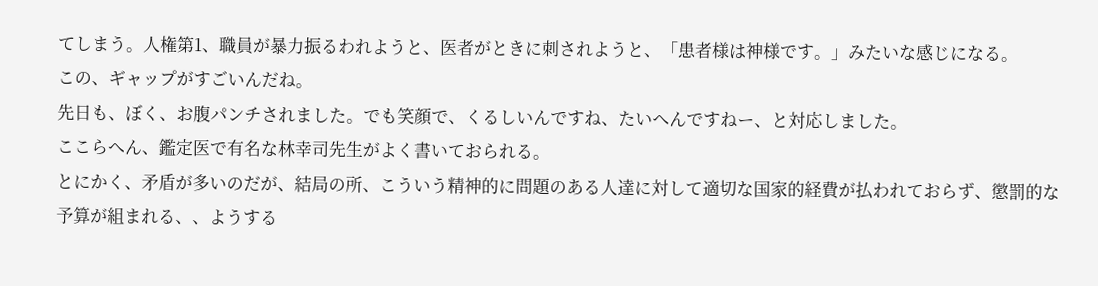てしまう。人権第1、職員が暴力振るわれようと、医者がときに刺されようと、「患者様は神様です。」みたいな感じになる。
この、ギャップがすごいんだね。
先日も、ぼく、お腹パンチされました。でも笑顔で、くるしいんですね、たいへんですねー、と対応しました。
ここらへん、鑑定医で有名な林幸司先生がよく書いておられる。
とにかく、矛盾が多いのだが、結局の所、こういう精神的に問題のある人達に対して適切な国家的経費が払われておらず、懲罰的な予算が組まれる、、ようする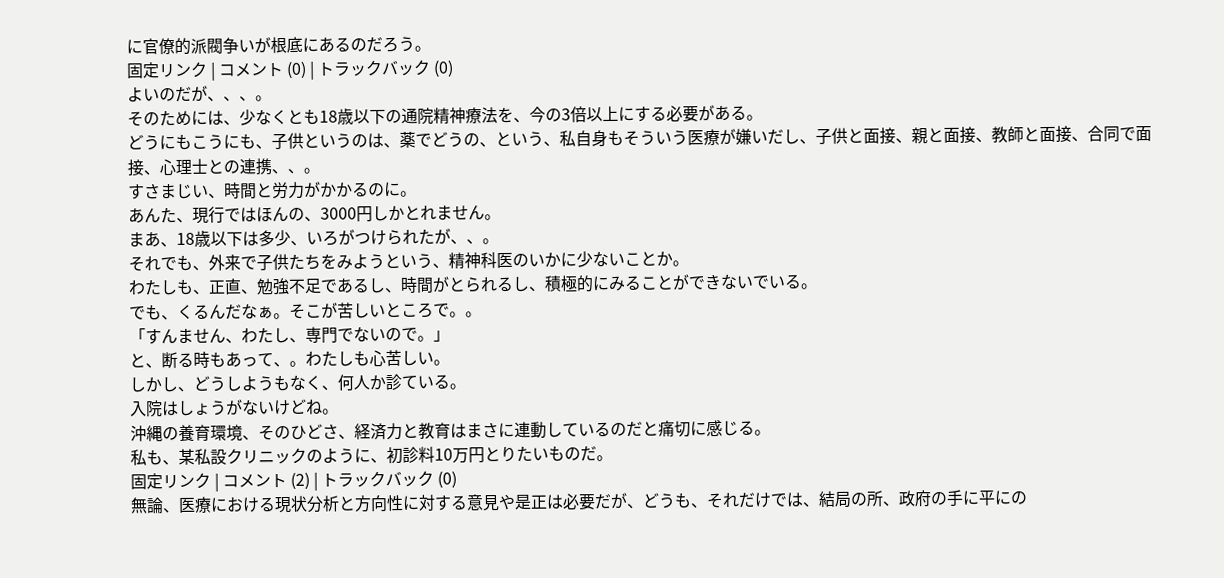に官僚的派閥争いが根底にあるのだろう。
固定リンク | コメント (0) | トラックバック (0)
よいのだが、、、。
そのためには、少なくとも18歳以下の通院精神療法を、今の3倍以上にする必要がある。
どうにもこうにも、子供というのは、薬でどうの、という、私自身もそういう医療が嫌いだし、子供と面接、親と面接、教師と面接、合同で面接、心理士との連携、、。
すさまじい、時間と労力がかかるのに。
あんた、現行ではほんの、3000円しかとれません。
まあ、18歳以下は多少、いろがつけられたが、、。
それでも、外来で子供たちをみようという、精神科医のいかに少ないことか。
わたしも、正直、勉強不足であるし、時間がとられるし、積極的にみることができないでいる。
でも、くるんだなぁ。そこが苦しいところで。。
「すんません、わたし、専門でないので。」
と、断る時もあって、。わたしも心苦しい。
しかし、どうしようもなく、何人か診ている。
入院はしょうがないけどね。
沖縄の養育環境、そのひどさ、経済力と教育はまさに連動しているのだと痛切に感じる。
私も、某私設クリニックのように、初診料10万円とりたいものだ。
固定リンク | コメント (2) | トラックバック (0)
無論、医療における現状分析と方向性に対する意見や是正は必要だが、どうも、それだけでは、結局の所、政府の手に平にの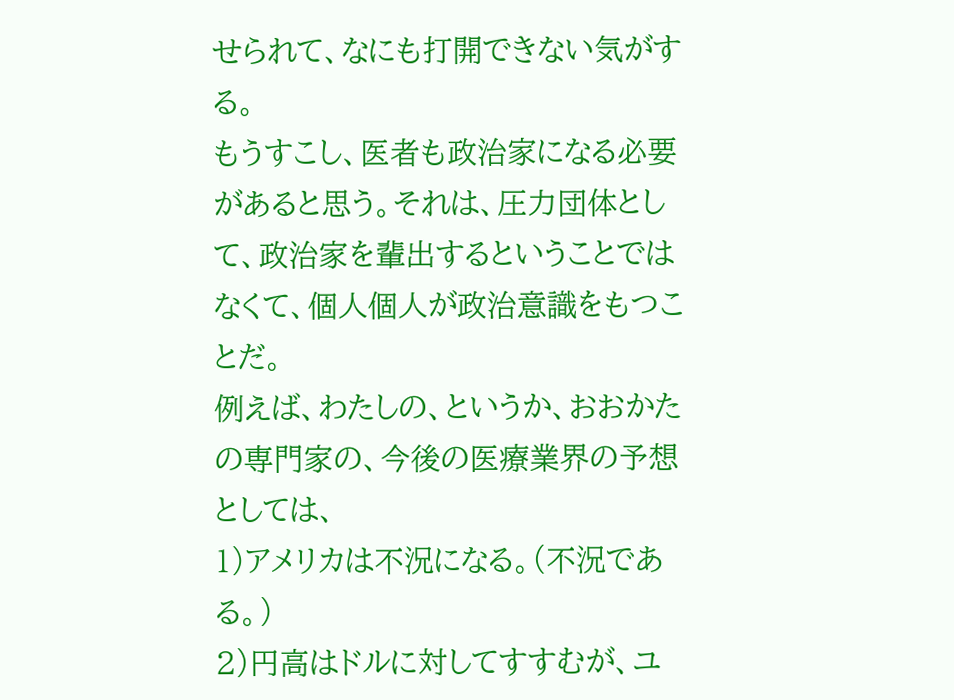せられて、なにも打開できない気がする。
もうすこし、医者も政治家になる必要があると思う。それは、圧力団体として、政治家を輩出するということではなくて、個人個人が政治意識をもつことだ。
例えば、わたしの、というか、おおかたの専門家の、今後の医療業界の予想としては、
1)アメリカは不況になる。(不況である。)
2)円高はドルに対してすすむが、ユ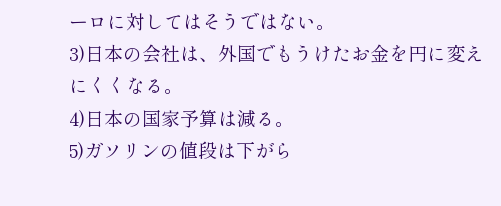ーロに対してはそうではない。
3)日本の会社は、外国でもうけたお金を円に変えにくくなる。
4)日本の国家予算は減る。
5)ガソリンの値段は下がら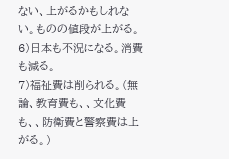ない、上がるかもしれない。ものの値段が上がる。
6)日本も不況になる。消費も減る。
7)福祉費は削られる。(無論、教育費も、、文化費も、、防衛費と警察費は上がる。)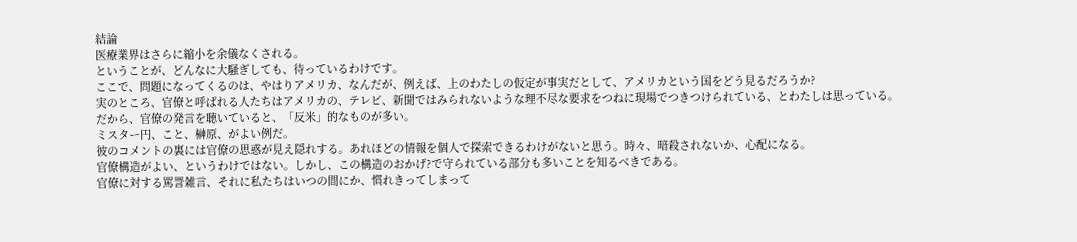結論
医療業界はさらに縮小を余儀なくされる。
ということが、どんなに大騒ぎしても、待っているわけです。
ここで、問題になってくるのは、やはりアメリカ、なんだが、例えば、上のわたしの仮定が事実だとして、アメリカという国をどう見るだろうか?
実のところ、官僚と呼ばれる人たちはアメリカの、テレビ、新聞ではみられないような理不尽な要求をつねに現場でつきつけられている、とわたしは思っている。
だから、官僚の発言を聴いていると、「反米」的なものが多い。
ミスター円、こと、榊原、がよい例だ。
彼のコメントの裏には官僚の思惑が見え隠れする。あれほどの情報を個人で探索できるわけがないと思う。時々、暗殺されないか、心配になる。
官僚構造がよい、というわけではない。しかし、この構造のおかげ?で守られている部分も多いことを知るべきである。
官僚に対する罵詈雑言、それに私たちはいつの間にか、慣れきってしまって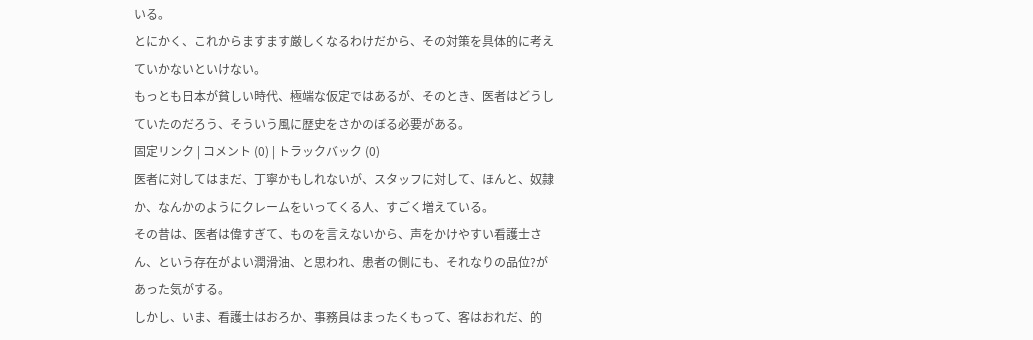いる。
とにかく、これからますます厳しくなるわけだから、その対策を具体的に考えていかないといけない。
もっとも日本が貧しい時代、極端な仮定ではあるが、そのとき、医者はどうしていたのだろう、そういう風に歴史をさかのぼる必要がある。
固定リンク | コメント (0) | トラックバック (0)
医者に対してはまだ、丁寧かもしれないが、スタッフに対して、ほんと、奴隷か、なんかのようにクレームをいってくる人、すごく増えている。
その昔は、医者は偉すぎて、ものを言えないから、声をかけやすい看護士さん、という存在がよい潤滑油、と思われ、患者の側にも、それなりの品位?があった気がする。
しかし、いま、看護士はおろか、事務員はまったくもって、客はおれだ、的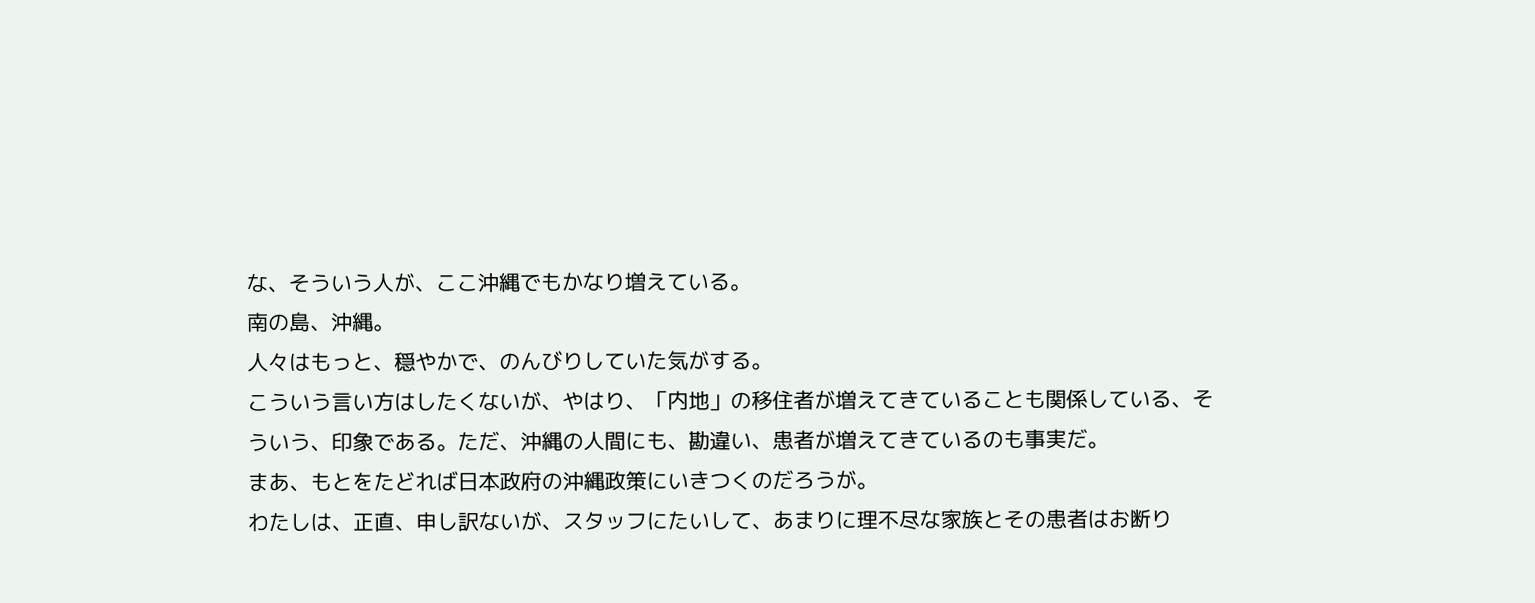な、そういう人が、ここ沖縄でもかなり増えている。
南の島、沖縄。
人々はもっと、穏やかで、のんびりしていた気がする。
こういう言い方はしたくないが、やはり、「内地」の移住者が増えてきていることも関係している、そういう、印象である。ただ、沖縄の人間にも、勘違い、患者が増えてきているのも事実だ。
まあ、もとをたどれば日本政府の沖縄政策にいきつくのだろうが。
わたしは、正直、申し訳ないが、スタッフにたいして、あまりに理不尽な家族とその患者はお断り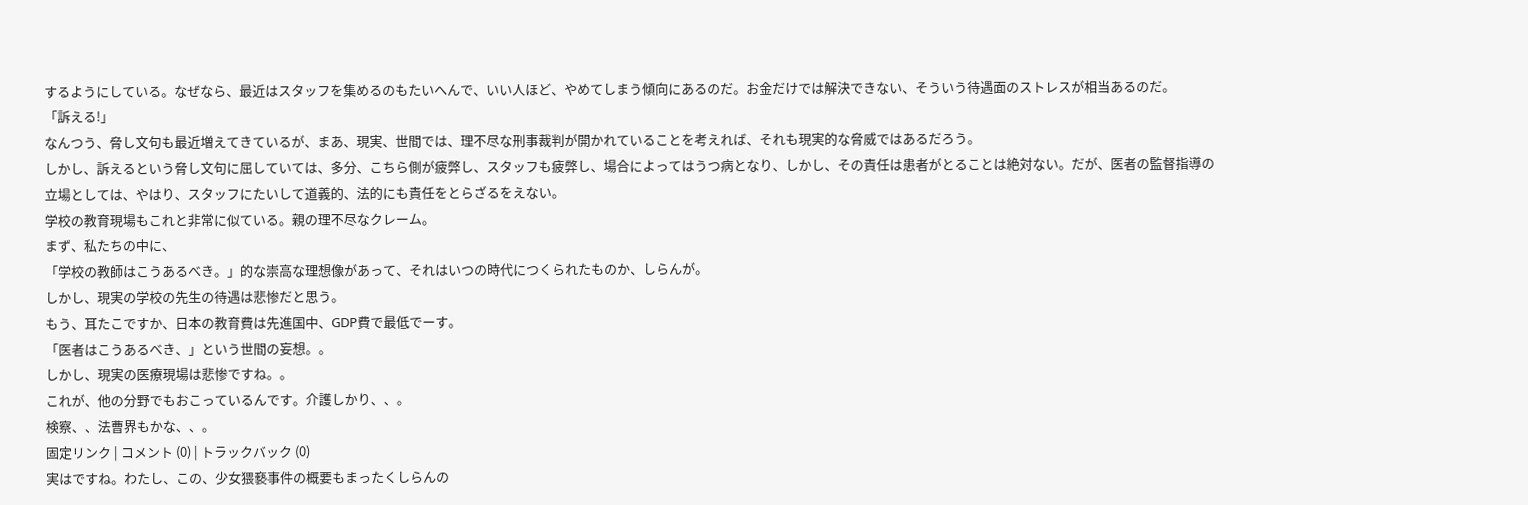するようにしている。なぜなら、最近はスタッフを集めるのもたいへんで、いい人ほど、やめてしまう傾向にあるのだ。お金だけでは解決できない、そういう待遇面のストレスが相当あるのだ。
「訴える!」
なんつう、脅し文句も最近増えてきているが、まあ、現実、世間では、理不尽な刑事裁判が開かれていることを考えれば、それも現実的な脅威ではあるだろう。
しかし、訴えるという脅し文句に屈していては、多分、こちら側が疲弊し、スタッフも疲弊し、場合によってはうつ病となり、しかし、その責任は患者がとることは絶対ない。だが、医者の監督指導の立場としては、やはり、スタッフにたいして道義的、法的にも責任をとらざるをえない。
学校の教育現場もこれと非常に似ている。親の理不尽なクレーム。
まず、私たちの中に、
「学校の教師はこうあるべき。」的な崇高な理想像があって、それはいつの時代につくられたものか、しらんが。
しかし、現実の学校の先生の待遇は悲惨だと思う。
もう、耳たこですか、日本の教育費は先進国中、GDP費で最低でーす。
「医者はこうあるべき、」という世間の妄想。。
しかし、現実の医療現場は悲惨ですね。。
これが、他の分野でもおこっているんです。介護しかり、、。
検察、、法曹界もかな、、。
固定リンク | コメント (0) | トラックバック (0)
実はですね。わたし、この、少女猥褻事件の概要もまったくしらんの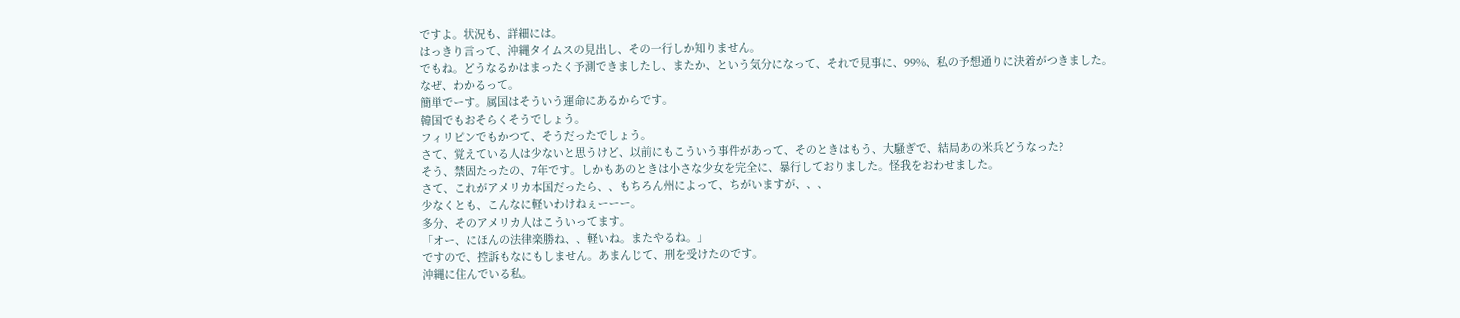ですよ。状況も、詳細には。
はっきり言って、沖縄タイムスの見出し、その一行しか知りません。
でもね。どうなるかはまったく予測できましたし、またか、という気分になって、それで見事に、99%、私の予想通りに決着がつきました。
なぜ、わかるって。
簡単でーす。属国はそういう運命にあるからです。
韓国でもおそらくそうでしょう。
フィリピンでもかつて、そうだったでしょう。
さて、覚えている人は少ないと思うけど、以前にもこういう事件があって、そのときはもう、大騒ぎで、結局あの米兵どうなった?
そう、禁固たったの、7年です。しかもあのときは小さな少女を完全に、暴行しておりました。怪我をおわせました。
さて、これがアメリカ本国だったら、、もちろん州によって、ちがいますが、、、
少なくとも、こんなに軽いわけねぇーーー。
多分、そのアメリカ人はこういってます。
「オー、にほんの法律楽勝ね、、軽いね。またやるね。」
ですので、控訴もなにもしません。あまんじて、刑を受けたのです。
沖縄に住んでいる私。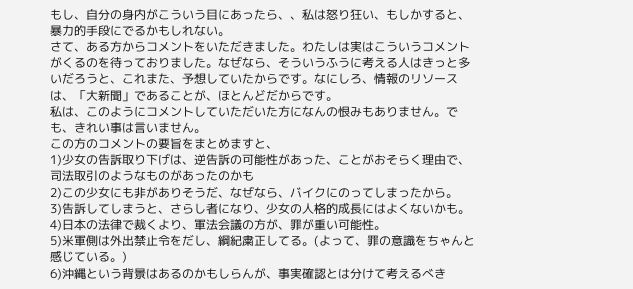もし、自分の身内がこういう目にあったら、、私は怒り狂い、もしかすると、暴力的手段にでるかもしれない。
さて、ある方からコメントをいただきました。わたしは実はこういうコメントがくるのを待っておりました。なぜなら、そういうふうに考える人はきっと多いだろうと、これまた、予想していたからです。なにしろ、情報のリソースは、「大新聞」であることが、ほとんどだからです。
私は、このようにコメントしていただいた方になんの恨みもありません。でも、きれい事は言いません。
この方のコメントの要旨をまとめますと、
1)少女の告訴取り下げは、逆告訴の可能性があった、ことがおそらく理由で、司法取引のようなものがあったのかも
2)この少女にも非がありそうだ、なぜなら、バイクにのってしまったから。
3)告訴してしまうと、さらし者になり、少女の人格的成長にはよくないかも。
4)日本の法律で裁くより、軍法会議の方が、罪が重い可能性。
5)米軍側は外出禁止令をだし、綱紀粛正してる。(よって、罪の意識をちゃんと感じている。)
6)沖縄という背景はあるのかもしらんが、事実確認とは分けて考えるべき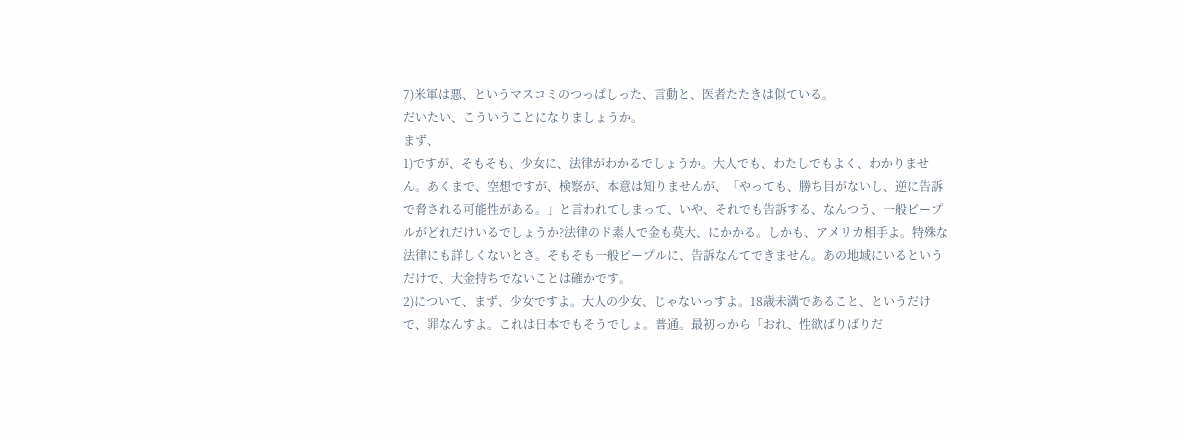7)米軍は悪、というマスコミのつっぱしった、言動と、医者たたきは似ている。
だいたい、こういうことになりましょうか。
まず、
1)ですが、そもそも、少女に、法律がわかるでしょうか。大人でも、わたしでもよく、わかりません。あくまで、空想ですが、検察が、本意は知りませんが、「やっても、勝ち目がないし、逆に告訴で脅される可能性がある。」と言われてしまって、いや、それでも告訴する、なんつう、一般ピープルがどれだけいるでしょうか?法律のド素人で金も莫大、にかかる。しかも、アメリカ相手よ。特殊な法律にも詳しくないとさ。そもそも一般ピープルに、告訴なんてできません。あの地域にいるというだけで、大金持ちでないことは確かです。
2)について、まず、少女ですよ。大人の少女、じゃないっすよ。18歳未満であること、というだけで、罪なんすよ。これは日本でもそうでしょ。普通。最初っから「おれ、性欲ばりばりだ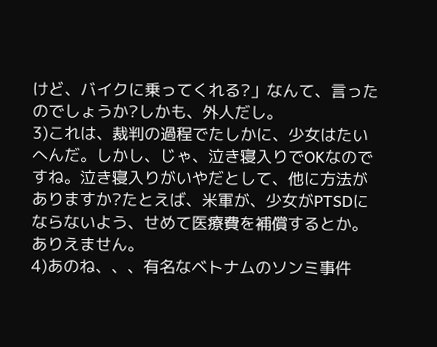けど、バイクに乗ってくれる?」なんて、言ったのでしょうか?しかも、外人だし。
3)これは、裁判の過程でたしかに、少女はたいへんだ。しかし、じゃ、泣き寝入りでOKなのですね。泣き寝入りがいやだとして、他に方法がありますか?たとえば、米軍が、少女がPTSDにならないよう、せめて医療費を補償するとか。
ありえません。
4)あのね、、、有名なベトナムのソンミ事件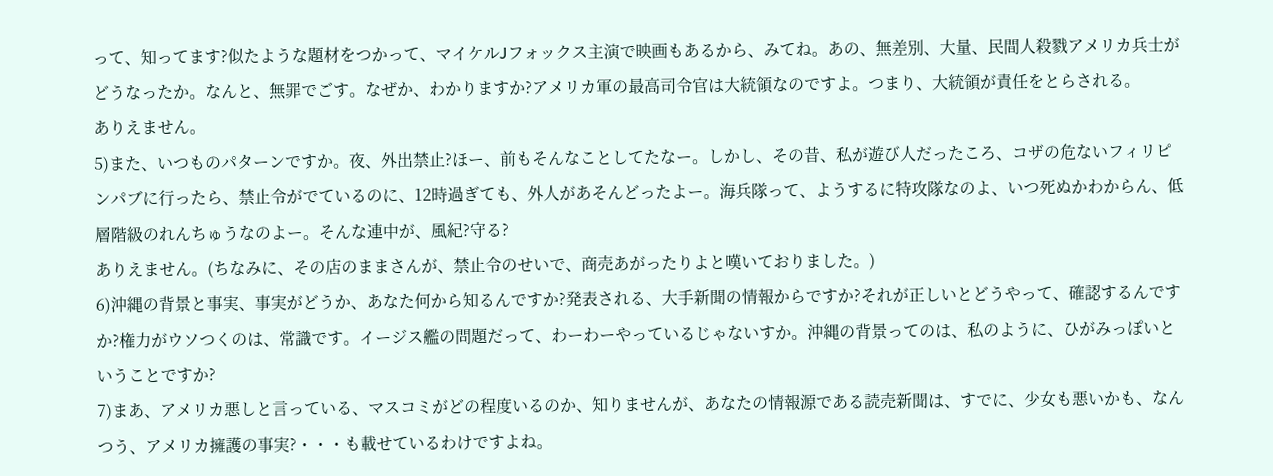って、知ってます?似たような題材をつかって、マイケルJフォックス主演で映画もあるから、みてね。あの、無差別、大量、民間人殺戮アメリカ兵士がどうなったか。なんと、無罪でごす。なぜか、わかりますか?アメリカ軍の最高司令官は大統領なのですよ。つまり、大統領が責任をとらされる。
ありえません。
5)また、いつものパターンですか。夜、外出禁止?ほー、前もそんなことしてたなー。しかし、その昔、私が遊び人だったころ、コザの危ないフィリピンパブに行ったら、禁止令がでているのに、12時過ぎても、外人があそんどったよー。海兵隊って、ようするに特攻隊なのよ、いつ死ぬかわからん、低層階級のれんちゅうなのよー。そんな連中が、風紀?守る?
ありえません。(ちなみに、その店のままさんが、禁止令のせいで、商売あがったりよと嘆いておりました。)
6)沖縄の背景と事実、事実がどうか、あなた何から知るんですか?発表される、大手新聞の情報からですか?それが正しいとどうやって、確認するんですか?権力がウソつくのは、常識です。イージス艦の問題だって、わーわーやっているじゃないすか。沖縄の背景ってのは、私のように、ひがみっぽいということですか?
7)まあ、アメリカ悪しと言っている、マスコミがどの程度いるのか、知りませんが、あなたの情報源である読売新聞は、すでに、少女も悪いかも、なんつう、アメリカ擁護の事実?・・・も載せているわけですよね。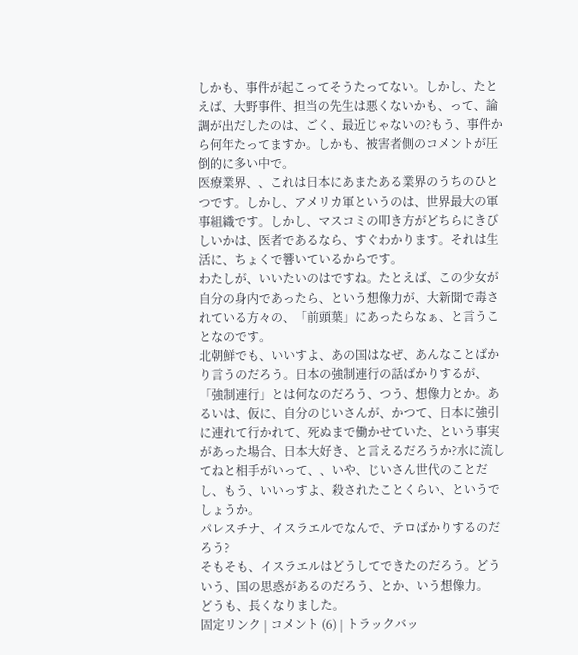しかも、事件が起こってそうたってない。しかし、たとえば、大野事件、担当の先生は悪くないかも、って、論調が出だしたのは、ごく、最近じゃないの?もう、事件から何年たってますか。しかも、被害者側のコメントが圧倒的に多い中で。
医療業界、、これは日本にあまたある業界のうちのひとつです。しかし、アメリカ軍というのは、世界最大の軍事組織です。しかし、マスコミの叩き方がどちらにきびしいかは、医者であるなら、すぐわかります。それは生活に、ちょくで響いているからです。
わたしが、いいたいのはですね。たとえば、この少女が自分の身内であったら、という想像力が、大新聞で毒されている方々の、「前頭葉」にあったらなぁ、と言うことなのです。
北朝鮮でも、いいすよ、あの国はなぜ、あんなことばかり言うのだろう。日本の強制連行の話ばかりするが、「強制連行」とは何なのだろう、つう、想像力とか。あるいは、仮に、自分のじいさんが、かつて、日本に強引に連れて行かれて、死ぬまで働かせていた、という事実があった場合、日本大好き、と言えるだろうか?水に流してねと相手がいって、、いや、じいさん世代のことだし、もう、いいっすよ、殺されたことくらい、というでしょうか。
パレスチナ、イスラエルでなんで、テロばかりするのだろう?
そもそも、イスラエルはどうしてできたのだろう。どういう、国の思惑があるのだろう、とか、いう想像力。
どうも、長くなりました。
固定リンク | コメント (6) | トラックバッ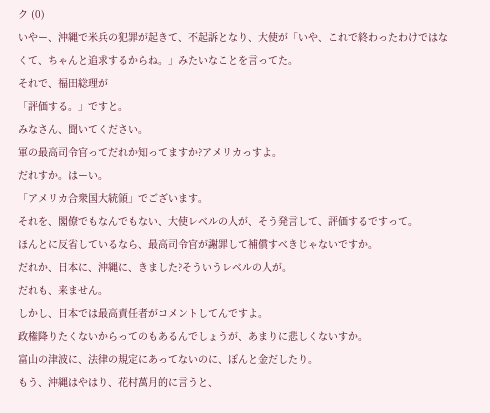ク (0)
いやー、沖縄で米兵の犯罪が起きて、不起訴となり、大使が「いや、これで終わったわけではなくて、ちゃんと追求するからね。」みたいなことを言ってた。
それで、福田総理が
「評価する。」ですと。
みなさん、聞いてください。
軍の最高司令官ってだれか知ってますか?アメリカっすよ。
だれすか。はーい。
「アメリカ合衆国大統領」でございます。
それを、閣僚でもなんでもない、大使レベルの人が、そう発言して、評価するですって。
ほんとに反省しているなら、最高司令官が謝罪して補償すべきじゃないですか。
だれか、日本に、沖縄に、きました?そういうレベルの人が。
だれも、来ません。
しかし、日本では最高責任者がコメントしてんですよ。
政権降りたくないからってのもあるんでしょうが、あまりに悲しくないすか。
富山の津波に、法律の規定にあってないのに、ぽんと金だしたり。
もう、沖縄はやはり、花村萬月的に言うと、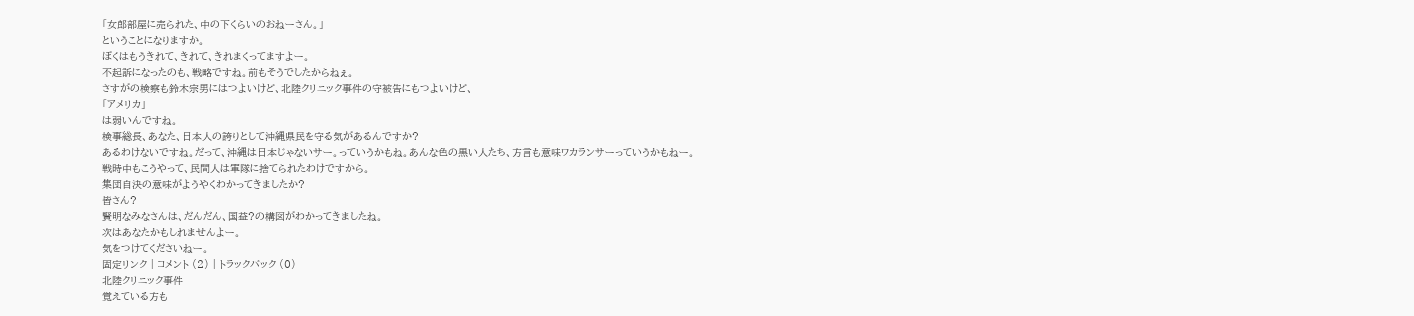「女郎部屋に売られた、中の下くらいのおねーさん。」
ということになりますか。
ぼくはもうきれて、きれて、きれまくってますよー。
不起訴になったのも、戦略ですね。前もそうでしたからねぇ。
さすがの検察も鈴木宗男にはつよいけど、北陸クリニック事件の守被告にもつよいけど、
「アメリカ」
は弱いんですね。
検事総長、あなた、日本人の誇りとして沖縄県民を守る気があるんですか?
あるわけないですね。だって、沖縄は日本じゃないサー。っていうかもね。あんな色の黒い人たち、方言も意味ワカランサーっていうかもねー。
戦時中もこうやって、民間人は軍隊に捨てられたわけですから。
集団自決の意味がようやくわかってきましたか?
皆さん?
賢明なみなさんは、だんだん、国益?の構図がわかってきましたね。
次はあなたかもしれませんよー。
気をつけてくださいねー。
固定リンク | コメント (2) | トラックバック (0)
北陸クリニック事件
覚えている方も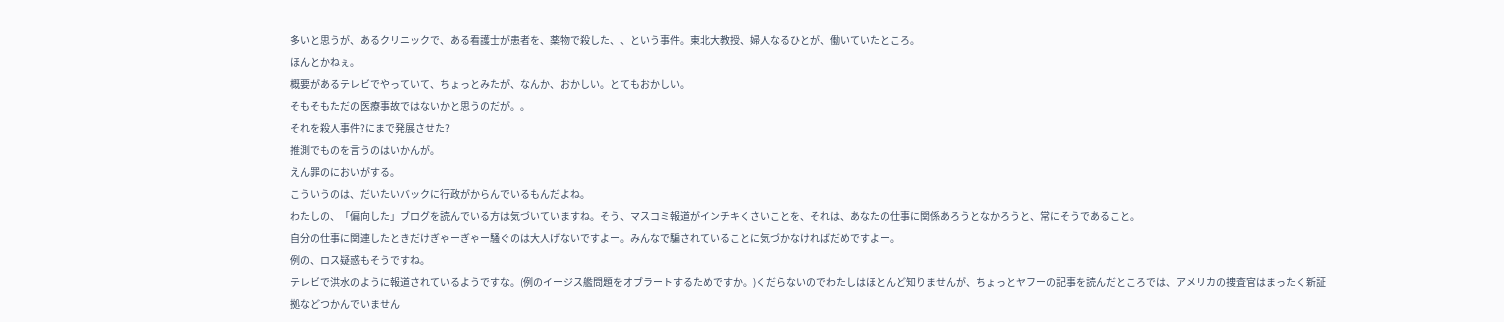多いと思うが、あるクリニックで、ある看護士が患者を、薬物で殺した、、という事件。東北大教授、婦人なるひとが、働いていたところ。
ほんとかねぇ。
概要があるテレビでやっていて、ちょっとみたが、なんか、おかしい。とてもおかしい。
そもそもただの医療事故ではないかと思うのだが。。
それを殺人事件?にまで発展させた?
推測でものを言うのはいかんが。
えん罪のにおいがする。
こういうのは、だいたいバックに行政がからんでいるもんだよね。
わたしの、「偏向した」ブログを読んでいる方は気づいていますね。そう、マスコミ報道がインチキくさいことを、それは、あなたの仕事に関係あろうとなかろうと、常にそうであること。
自分の仕事に関連したときだけぎゃーぎゃー騒ぐのは大人げないですよー。みんなで騙されていることに気づかなければだめですよー。
例の、ロス疑惑もそうですね。
テレビで洪水のように報道されているようですな。(例のイージス艦問題をオブラートするためですか。)くだらないのでわたしはほとんど知りませんが、ちょっとヤフーの記事を読んだところでは、アメリカの捜査官はまったく新証拠などつかんでいません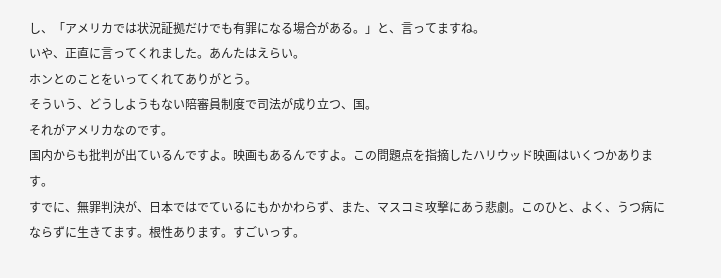し、「アメリカでは状況証拠だけでも有罪になる場合がある。」と、言ってますね。
いや、正直に言ってくれました。あんたはえらい。
ホンとのことをいってくれてありがとう。
そういう、どうしようもない陪審員制度で司法が成り立つ、国。
それがアメリカなのです。
国内からも批判が出ているんですよ。映画もあるんですよ。この問題点を指摘したハリウッド映画はいくつかあります。
すでに、無罪判決が、日本ではでているにもかかわらず、また、マスコミ攻撃にあう悲劇。このひと、よく、うつ病にならずに生きてます。根性あります。すごいっす。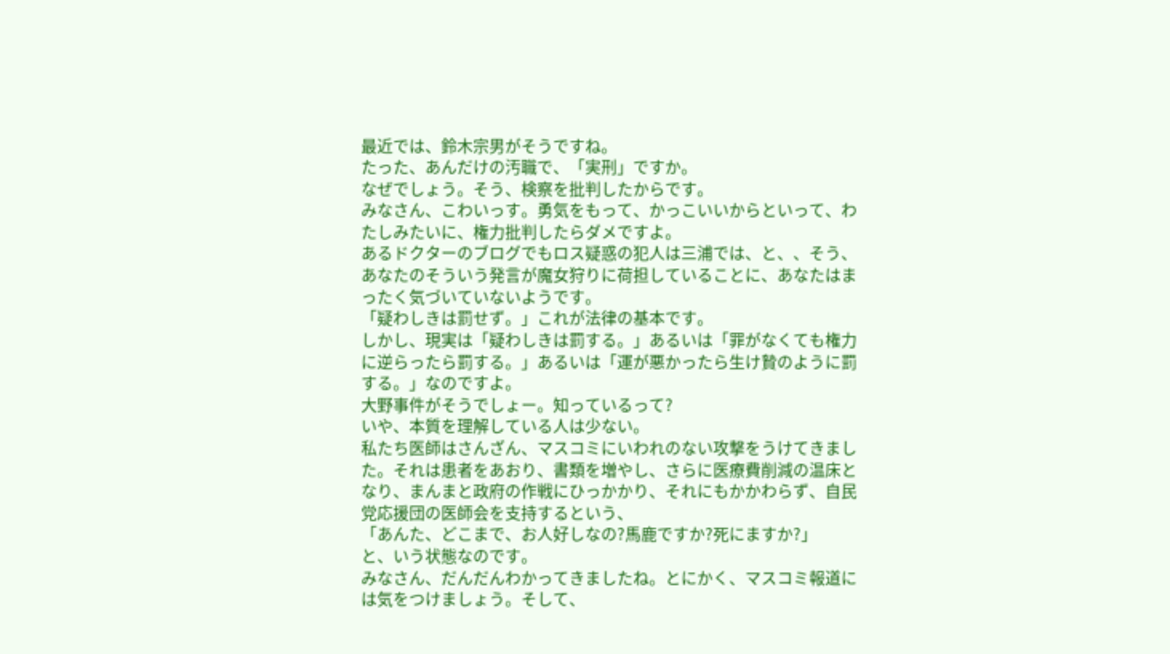最近では、鈴木宗男がそうですね。
たった、あんだけの汚職で、「実刑」ですか。
なぜでしょう。そう、検察を批判したからです。
みなさん、こわいっす。勇気をもって、かっこいいからといって、わたしみたいに、権力批判したらダメですよ。
あるドクターのブログでもロス疑惑の犯人は三浦では、と、、そう、あなたのそういう発言が魔女狩りに荷担していることに、あなたはまったく気づいていないようです。
「疑わしきは罰せず。」これが法律の基本です。
しかし、現実は「疑わしきは罰する。」あるいは「罪がなくても権力に逆らったら罰する。」あるいは「運が悪かったら生け贄のように罰する。」なのですよ。
大野事件がそうでしょー。知っているって?
いや、本質を理解している人は少ない。
私たち医師はさんざん、マスコミにいわれのない攻撃をうけてきました。それは患者をあおり、書類を増やし、さらに医療費削減の温床となり、まんまと政府の作戦にひっかかり、それにもかかわらず、自民党応援団の医師会を支持するという、
「あんた、どこまで、お人好しなの?馬鹿ですか?死にますか?」
と、いう状態なのです。
みなさん、だんだんわかってきましたね。とにかく、マスコミ報道には気をつけましょう。そして、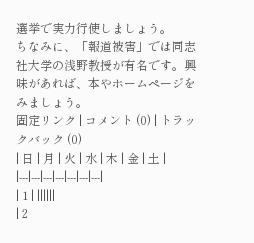選挙で実力行使しましょう。
ちなみに、「報道被害」では同志社大学の浅野教授が有名です。興味があれば、本やホームページをみましょう。
固定リンク | コメント (0) | トラックバック (0)
| 日 | 月 | 火 | 水 | 木 | 金 | 土 |
|---|---|---|---|---|---|---|
| 1 | ||||||
| 2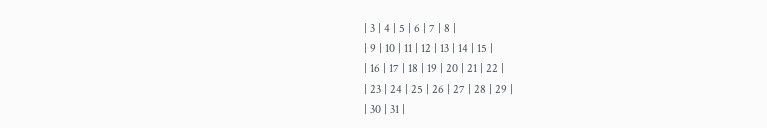| 3 | 4 | 5 | 6 | 7 | 8 |
| 9 | 10 | 11 | 12 | 13 | 14 | 15 |
| 16 | 17 | 18 | 19 | 20 | 21 | 22 |
| 23 | 24 | 25 | 26 | 27 | 28 | 29 |
| 30 | 31 |